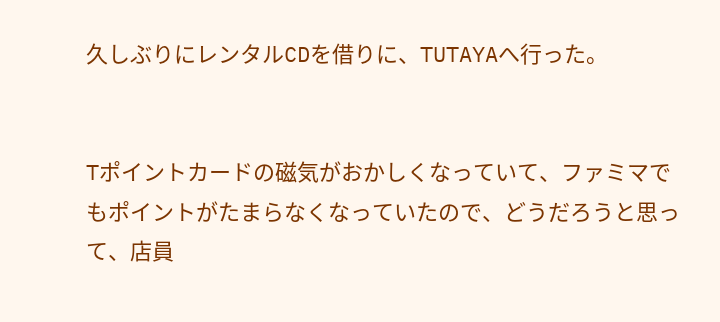久しぶりにレンタルCDを借りに、TUTAYAへ行った。


Tポイントカードの磁気がおかしくなっていて、ファミマでもポイントがたまらなくなっていたので、どうだろうと思って、店員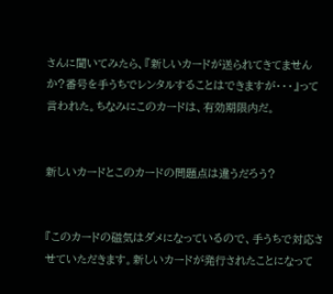さんに聞いてみたら、『新しいカードが送られてきてませんか?番号を手うちでレンタルすることはできますが・・・』って言われた。ちなみにこのカードは、有効期限内だ。


新しいカードとこのカードの問題点は違うだろう?


『このカードの磁気はダメになっているので、手うちで対応させていただきます。新しいカードが発行されたことになって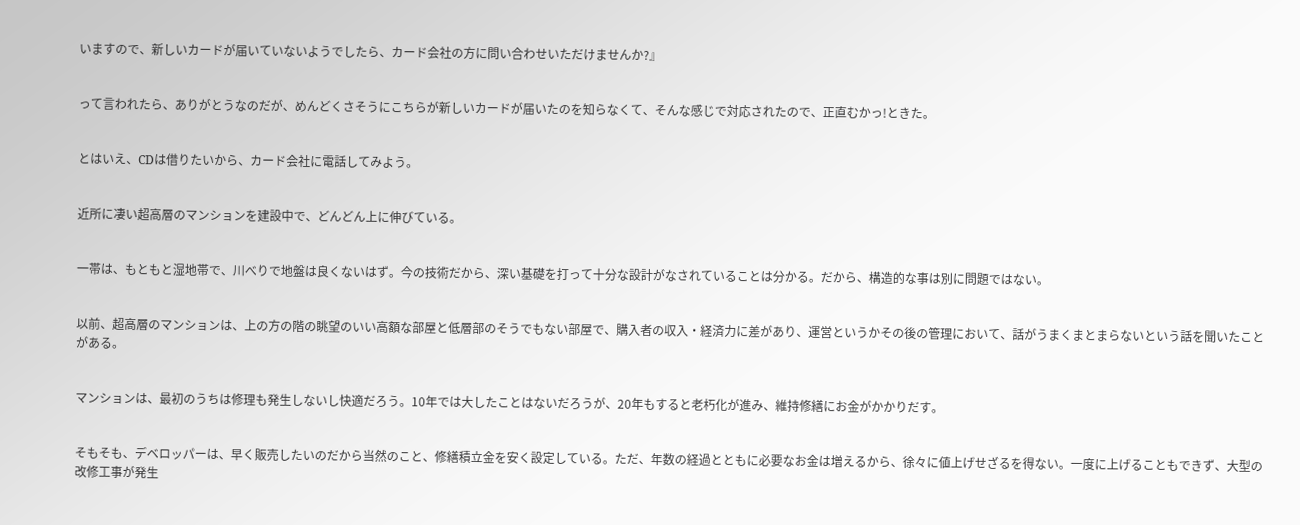いますので、新しいカードが届いていないようでしたら、カード会社の方に問い合わせいただけませんか?』


って言われたら、ありがとうなのだが、めんどくさそうにこちらが新しいカードが届いたのを知らなくて、そんな感じで対応されたので、正直むかっ!ときた。


とはいえ、CDは借りたいから、カード会社に電話してみよう。


近所に凄い超高層のマンションを建設中で、どんどん上に伸びている。


一帯は、もともと湿地帯で、川べりで地盤は良くないはず。今の技術だから、深い基礎を打って十分な設計がなされていることは分かる。だから、構造的な事は別に問題ではない。


以前、超高層のマンションは、上の方の階の眺望のいい高額な部屋と低層部のそうでもない部屋で、購入者の収入・経済力に差があり、運営というかその後の管理において、話がうまくまとまらないという話を聞いたことがある。


マンションは、最初のうちは修理も発生しないし快適だろう。10年では大したことはないだろうが、20年もすると老朽化が進み、維持修繕にお金がかかりだす。


そもそも、デベロッパーは、早く販売したいのだから当然のこと、修繕積立金を安く設定している。ただ、年数の経過とともに必要なお金は増えるから、徐々に値上げせざるを得ない。一度に上げることもできず、大型の改修工事が発生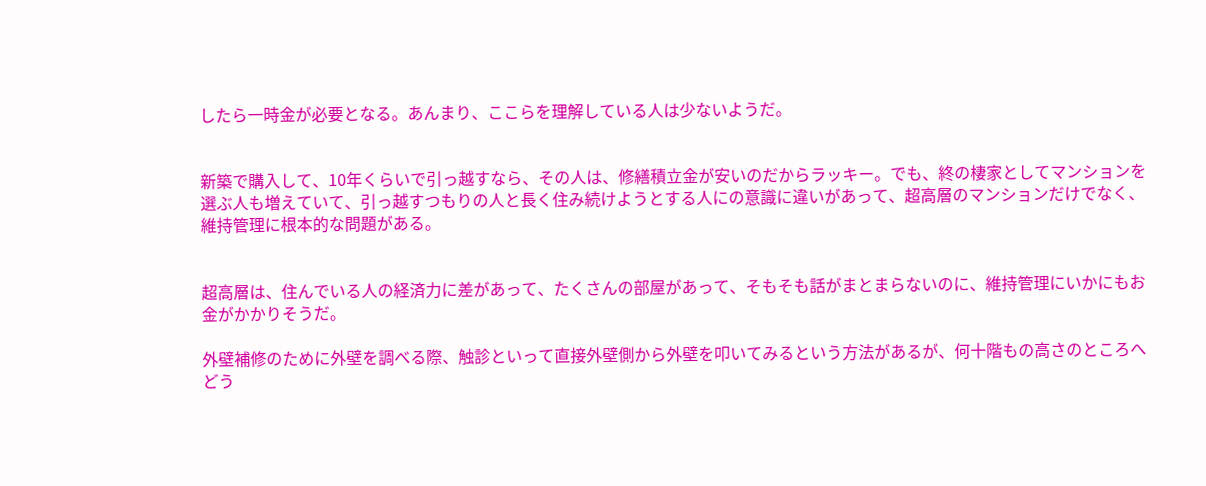したら一時金が必要となる。あんまり、ここらを理解している人は少ないようだ。


新築で購入して、10年くらいで引っ越すなら、その人は、修繕積立金が安いのだからラッキー。でも、終の棲家としてマンションを選ぶ人も増えていて、引っ越すつもりの人と長く住み続けようとする人にの意識に違いがあって、超高層のマンションだけでなく、維持管理に根本的な問題がある。


超高層は、住んでいる人の経済力に差があって、たくさんの部屋があって、そもそも話がまとまらないのに、維持管理にいかにもお金がかかりそうだ。

外壁補修のために外壁を調べる際、触診といって直接外壁側から外壁を叩いてみるという方法があるが、何十階もの高さのところへどう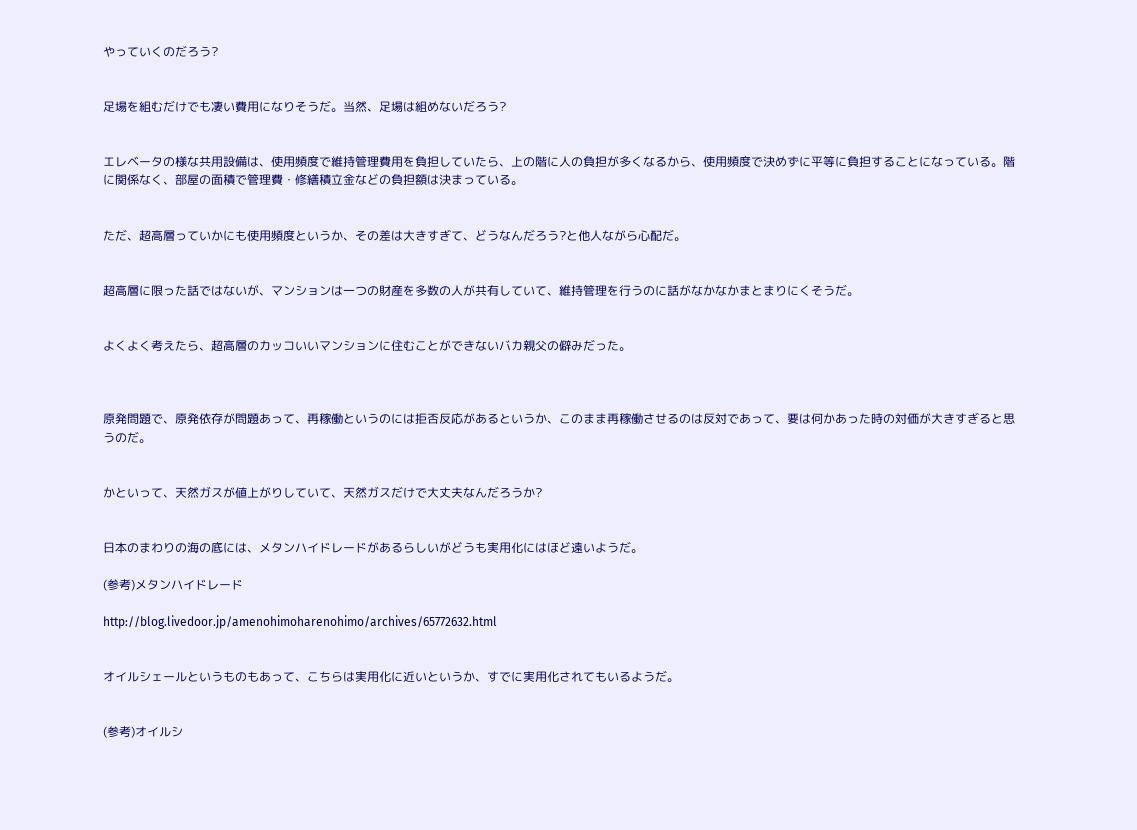やっていくのだろう?


足場を組むだけでも凄い費用になりそうだ。当然、足場は組めないだろう?


エレベータの様な共用設備は、使用頻度で維持管理費用を負担していたら、上の階に人の負担が多くなるから、使用頻度で決めずに平等に負担することになっている。階に関係なく、部屋の面積で管理費・修繕積立金などの負担額は決まっている。


ただ、超高層っていかにも使用頻度というか、その差は大きすぎて、どうなんだろう?と他人ながら心配だ。


超高層に限った話ではないが、マンションは一つの財産を多数の人が共有していて、維持管理を行うのに話がなかなかまとまりにくそうだ。


よくよく考えたら、超高層のカッコいいマンションに住むことができないバカ親父の僻みだった。



原発問題で、原発依存が問題あって、再稼働というのには拒否反応があるというか、このまま再稼働させるのは反対であって、要は何かあった時の対価が大きすぎると思うのだ。


かといって、天然ガスが値上がりしていて、天然ガスだけで大丈夫なんだろうか?


日本のまわりの海の底には、メタンハイドレードがあるらしいがどうも実用化にはほど遠いようだ。

(参考)メタンハイドレード

http://blog.livedoor.jp/amenohimoharenohimo/archives/65772632.html


オイルシェールというものもあって、こちらは実用化に近いというか、すでに実用化されてもいるようだ。


(参考)オイルシ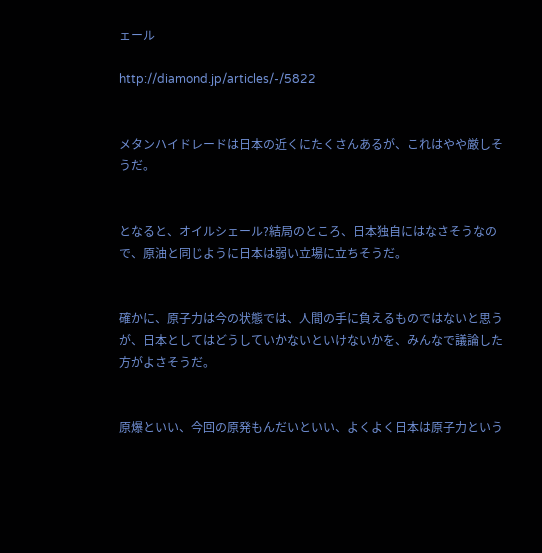ェール

http://diamond.jp/articles/-/5822


メタンハイドレードは日本の近くにたくさんあるが、これはやや厳しそうだ。


となると、オイルシェール?結局のところ、日本独自にはなさそうなので、原油と同じように日本は弱い立場に立ちそうだ。


確かに、原子力は今の状態では、人間の手に負えるものではないと思うが、日本としてはどうしていかないといけないかを、みんなで議論した方がよさそうだ。


原爆といい、今回の原発もんだいといい、よくよく日本は原子力という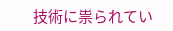技術に祟られてい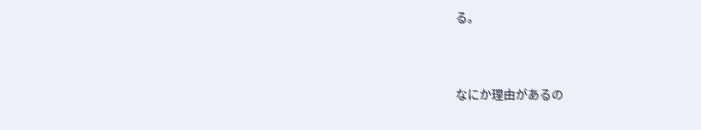る。


なにか理由があるの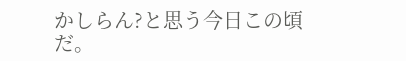かしらん?と思う今日この頃だ。